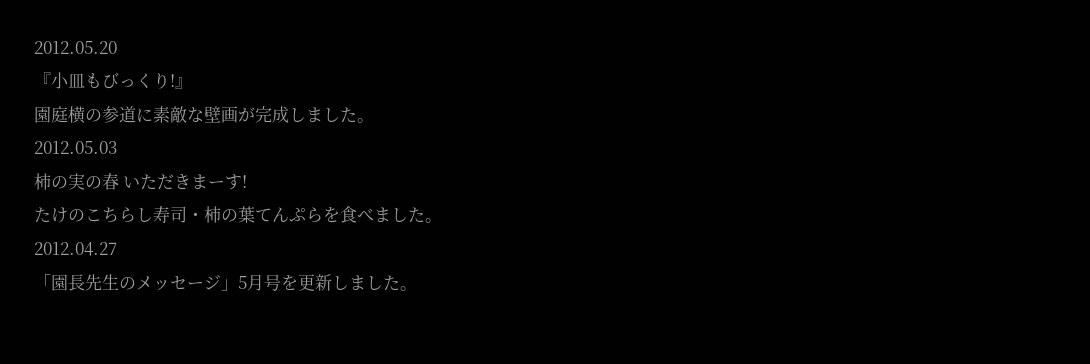2012.05.20
『小皿もびっくり!』
園庭横の参道に素敵な壁画が完成しました。
2012.05.03
柿の実の春 いただきまーす!
たけのこちらし寿司・柿の葉てんぷらを食べました。
2012.04.27
「園長先生のメッセージ」5月号を更新しました。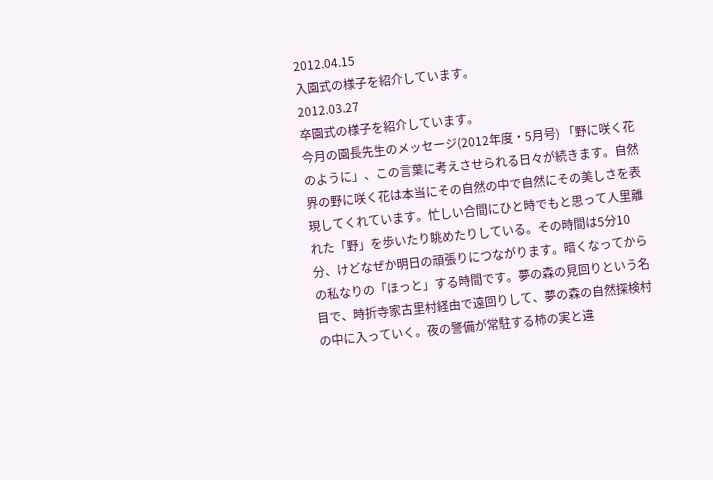2012.04.15
入園式の様子を紹介しています。
2012.03.27
卒園式の様子を紹介しています。
今月の園長先生のメッセージ(2012年度・5月号) 「野に咲く花のように」、この言葉に考えさせられる日々が続きます。自然界の野に咲く花は本当にその自然の中で自然にその美しさを表現してくれています。忙しい合間にひと時でもと思って人里離れた「野」を歩いたり眺めたりしている。その時間は5分10分、けどなぜか明日の頑張りにつながります。暗くなってからの私なりの「ほっと」する時間です。夢の森の見回りという名目で、時折寺家古里村経由で遠回りして、夢の森の自然探検村の中に入っていく。夜の警備が常駐する柿の実と違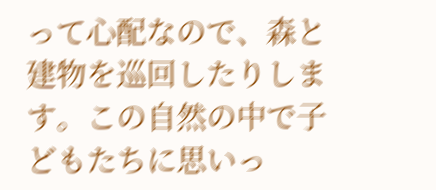って心配なので、森と建物を巡回したりします。この自然の中で子どもたちに思いっ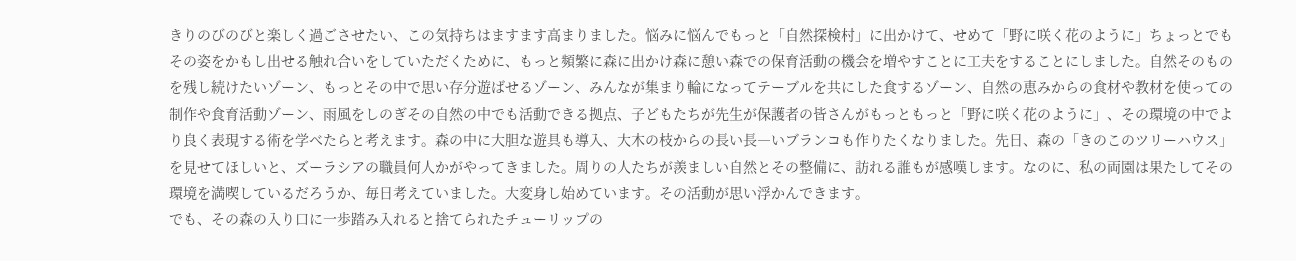きりのびのびと楽しく過ごさせたい、この気持ちはますます高まりました。悩みに悩んでもっと「自然探検村」に出かけて、せめて「野に咲く花のように」ちょっとでもその姿をかもし出せる触れ合いをしていただくために、もっと頻繁に森に出かけ森に憩い森での保育活動の機会を増やすことに工夫をすることにしました。自然そのものを残し続けたいゾーン、もっとその中で思い存分遊ばせるゾーン、みんなが集まり輪になってテーブルを共にした食するゾーン、自然の恵みからの食材や教材を使っての制作や食育活動ゾーン、雨風をしのぎその自然の中でも活動できる拠点、子どもたちが先生が保護者の皆さんがもっともっと「野に咲く花のように」、その環境の中でより良く表現する術を学べたらと考えます。森の中に大胆な遊具も導入、大木の枝からの長い長―いブランコも作りたくなりました。先日、森の「きのこのツリーハウス」を見せてほしいと、ズーラシアの職員何人かがやってきました。周りの人たちが羨ましい自然とその整備に、訪れる誰もが感嘆します。なのに、私の両園は果たしてその環境を満喫しているだろうか、毎日考えていました。大変身し始めています。その活動が思い浮かんできます。
でも、その森の入り口に一歩踏み入れると捨てられたチューリップの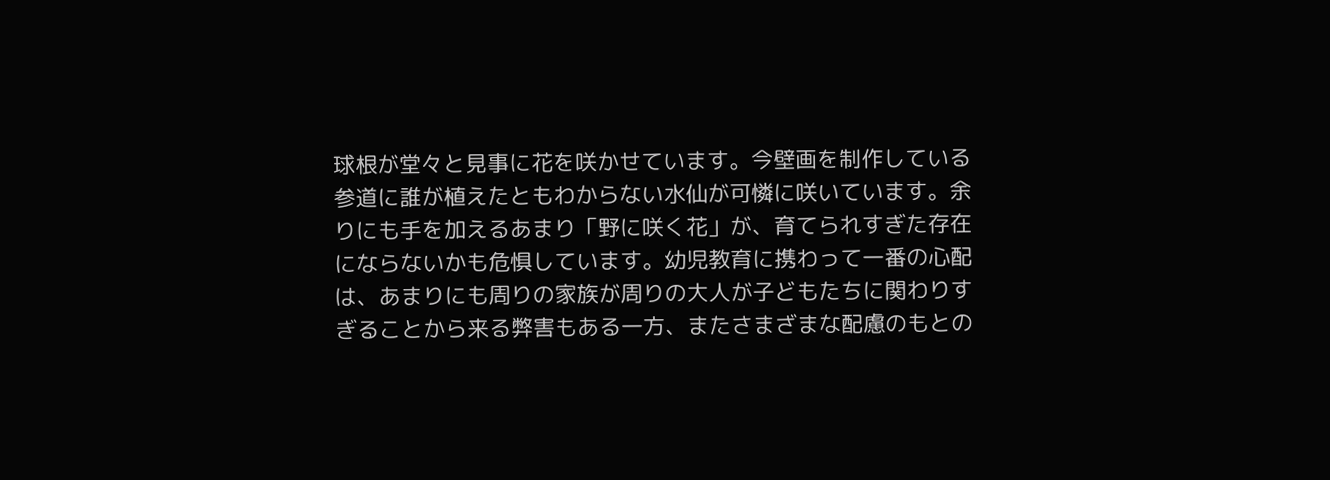球根が堂々と見事に花を咲かせています。今壁画を制作している参道に誰が植えたともわからない水仙が可憐に咲いています。余りにも手を加えるあまり「野に咲く花」が、育てられすぎた存在にならないかも危惧しています。幼児教育に携わって一番の心配は、あまりにも周りの家族が周りの大人が子どもたちに関わりすぎることから来る弊害もある一方、またさまざまな配慮のもとの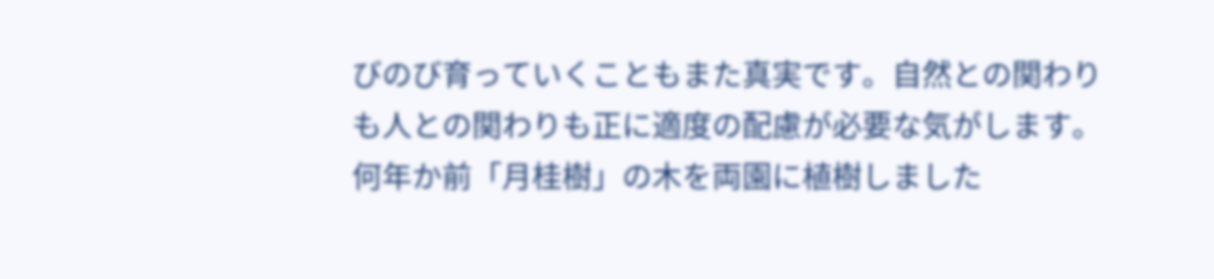びのび育っていくこともまた真実です。自然との関わりも人との関わりも正に適度の配慮が必要な気がします。何年か前「月桂樹」の木を両園に植樹しました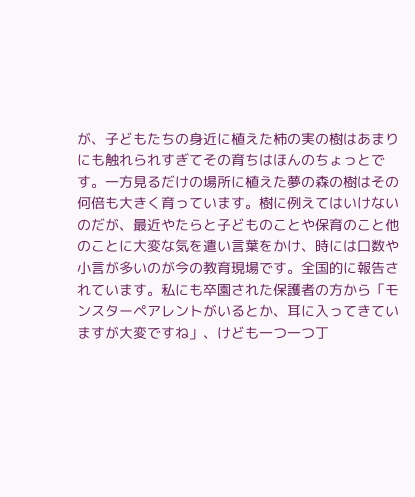が、子どもたちの身近に植えた柿の実の樹はあまりにも触れられすぎてその育ちはほんのちょっとです。一方見るだけの場所に植えた夢の森の樹はその何倍も大きく育っています。樹に例えてはいけないのだが、最近やたらと子どものことや保育のこと他のことに大変な気を遣い言葉をかけ、時には口数や小言が多いのが今の教育現場です。全国的に報告されています。私にも卒園された保護者の方から「モンスターペアレントがいるとか、耳に入ってきていますが大変ですね」、けども一つ一つ丁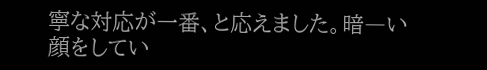寧な対応が一番、と応えました。暗―い顔をしてい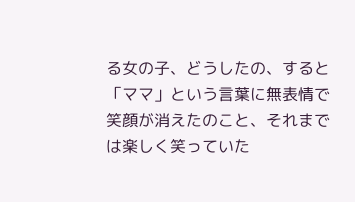る女の子、どうしたの、すると「ママ」という言葉に無表情で笑顔が消えたのこと、それまでは楽しく笑っていた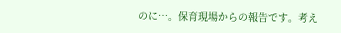のに…。保育現場からの報告です。考え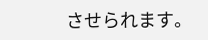させられます。